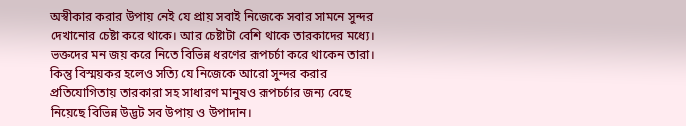অস্বীকার করার উপায় নেই যে প্রায় সবাই নিজেকে সবার সামনে সুন্দর দেখানোর চেষ্টা করে থাকে। আর চেষ্টাটা বেশি থাকে তারকাদের মধ্যে। ভক্তদের মন জয় করে নিতে বিভিন্ন ধরণের রূপচর্চা করে থাকেন তারা। কিন্তু বিস্ময়কর হলেও সত্যি যে নিজেকে আরো সুন্দর করার প্রতিযোগিতায় তারকারা সহ সাধারণ মানুষও রূপচর্চার জন্য বেছে নিয়েছে বিভিন্ন উদ্ভট সব উপায় ও উপাদান।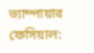ভ্যাম্পায়ার ফেসিয়াল: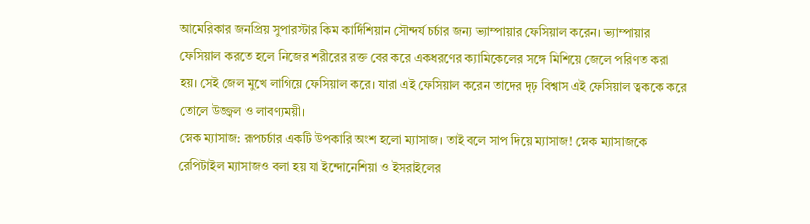আমেরিকার জনপ্রিয় সুপারস্টার কিম কার্দিশিয়ান সৌন্দর্য চর্চার জন্য ভ্যাম্পায়ার ফেসিয়াল করেন। ভ্যাম্পায়ার ফেসিয়াল করতে হলে নিজের শরীরের রক্ত বের করে একধরণের ক্যামিকেলের সঙ্গে মিশিয়ে জেলে পরিণত করা হয়। সেই জেল মুখে লাগিয়ে ফেসিয়াল করে। যারা এই ফেসিয়াল করেন তাদের দৃঢ় বিশ্বাস এই ফেসিয়াল ত্বককে করে তোলে উজ্জ্বল ও লাবণ্যময়ী।
স্নেক ম্যাসাজ: রূপচর্চার একটি উপকারি অংশ হলো ম্যাসাজ। তাই বলে সাপ দিয়ে ম্যাসাজ! স্নেক ম্যাসাজকে রেপিটাইল ম্যাসাজও বলা হয় যা ইন্দোনেশিয়া ও ইসরাইলের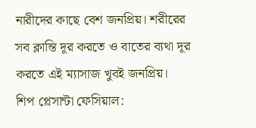নারীদের কাছে বেশ জনপ্রিয়। শরীরের সব ক্লান্তি দূর করতে ও বাতের ব্যথা দূর করতে এই ম্যাসাজ খুবই জনপ্রিয়।
শিপ প্লেসান্টা ফেসিয়াল: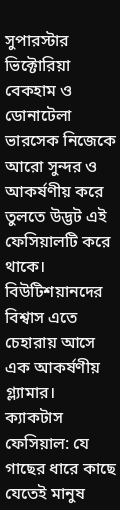সুপারস্টার ভিক্টোরিয়া বেকহাম ও ডোনাটেলা ভারসেক নিজেকে আরো সুন্দর ও আকর্ষণীয় করে তুলতে উদ্ভট এই ফেসিয়ালটি করে থাকে। বিউটিশয়ানদের বিশ্বাস এতে চেহারায় আসে এক আকর্ষণীয় গ্ল্যামার।
ক্যাকটাস ফেসিয়াল: যে গাছের ধারে কাছে যেতেই মানুষ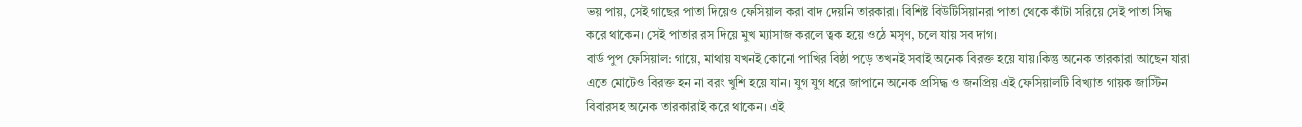ভয় পায়, সেই গাছের পাতা দিয়েও ফেসিয়াল করা বাদ দেয়নি তারকারা। বিশিষ্ট বিউটিসিয়ানরা পাতা থেকে কাঁটা সরিয়ে সেই পাতা সিদ্ধ করে থাকেন। সেই পাতার রস দিয়ে মুখ ম্যাসাজ করলে ত্বক হয়ে ওঠে মসৃণ, চলে যায় সব দাগ।
বার্ড পুপ ফেসিয়াল: গায়ে, মাথায় যখনই কোনো পাখির বিষ্ঠা পড়ে তখনই সবাই অনেক বিরক্ত হয়ে যায়।কিন্তু অনেক তারকারা আছেন যারা এতে মোটেও বিরক্ত হন না বরং খুশি হয়ে যান। যুগ যুগ ধরে জাপানে অনেক প্রসিদ্ধ ও জনপ্রিয় এই ফেসিয়ালটি বিখ্যাত গায়ক জাস্টিন বিবারসহ অনেক তারকারাই করে থাকেন। এই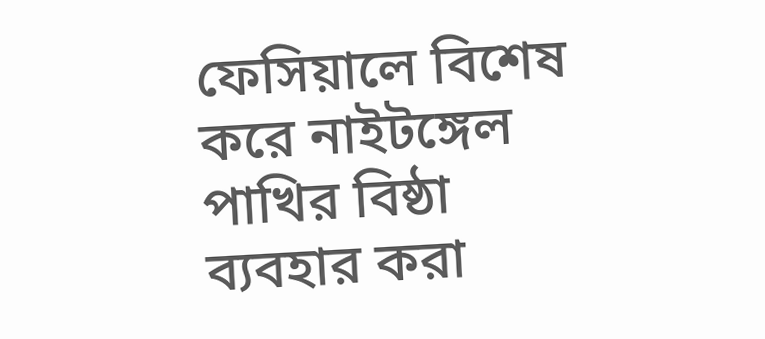ফেসিয়ালে বিশেষ করে নাইটঙ্গেল পাখির বিষ্ঠা ব্যবহার করা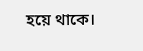হয়ে থাকে।